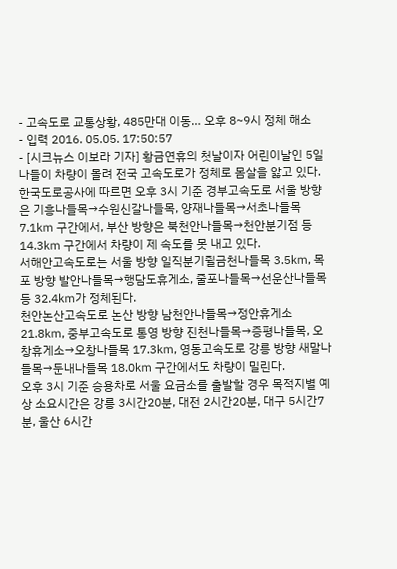- 고속도로 교통상황, 485만대 이동… 오후 8~9시 정체 해소
- 입력 2016. 05.05. 17:50:57
- [시크뉴스 이보라 기자] 황금연휴의 첫날이자 어린이날인 5일 나들이 차량이 몰려 전국 고속도로가 정체로 몸살을 앓고 있다.
한국도로공사에 따르면 오후 3시 기준 경부고속도로 서울 방향은 기흥나들목→수원신갈나들목, 양재나들목→서초나들목 7.1㎞ 구간에서, 부산 방향은 북천안나들목→천안분기점 등 14.3㎞ 구간에서 차량이 제 속도를 못 내고 있다.
서해안고속도로는 서울 방향 일직분기쥘금천나들목 3.5㎞, 목포 방향 발안나들목→행담도휴게소, 줄포나들목→선운산나들목 등 32.4㎞가 정체된다.
천안논산고속도로 논산 방향 남천안나들목→정안휴게소 21.8㎞, 중부고속도로 통영 방향 진천나들목→증평나들목, 오창휴게소→오창나들목 17.3㎞, 영동고속도로 강릉 방향 새말나들목→둔내나들목 18.0㎞ 구간에서도 차량이 밀린다.
오후 3시 기준 승용차로 서울 요금소를 출발할 경우 목적지별 예상 소요시간은 강릉 3시간20분, 대전 2시간20분, 대구 5시간7분, 울산 6시간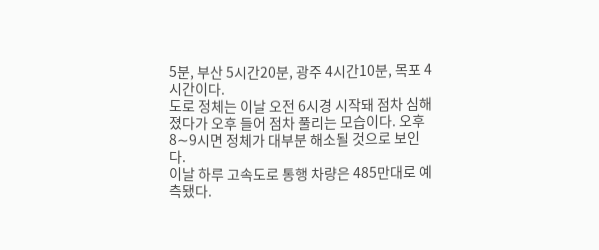5분, 부산 5시간20분, 광주 4시간10분, 목포 4시간이다.
도로 정체는 이날 오전 6시경 시작돼 점차 심해졌다가 오후 들어 점차 풀리는 모습이다. 오후 8∼9시면 정체가 대부분 해소될 것으로 보인다.
이날 하루 고속도로 통행 차량은 485만대로 예측됐다.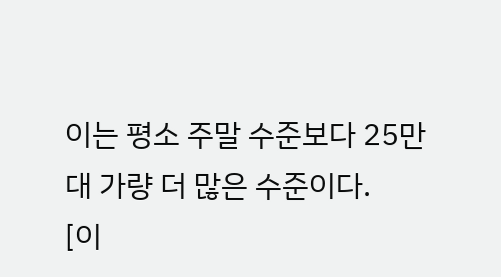이는 평소 주말 수준보다 25만대 가량 더 많은 수준이다.
[이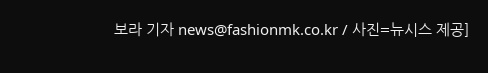보라 기자 news@fashionmk.co.kr / 사진=뉴시스 제공]